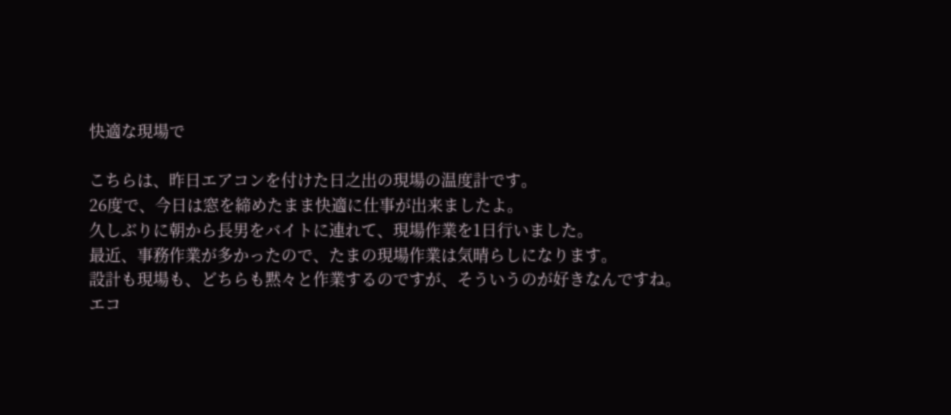快適な現場で

こちらは、昨日エアコンを付けた日之出の現場の温度計です。
26度で、今日は窓を締めたまま快適に仕事が出来ましたよ。
久しぶりに朝から長男をバイトに連れて、現場作業を1日行いました。
最近、事務作業が多かったので、たまの現場作業は気晴らしになります。
設計も現場も、どちらも黙々と作業するのですが、そういうのが好きなんですね。
エコ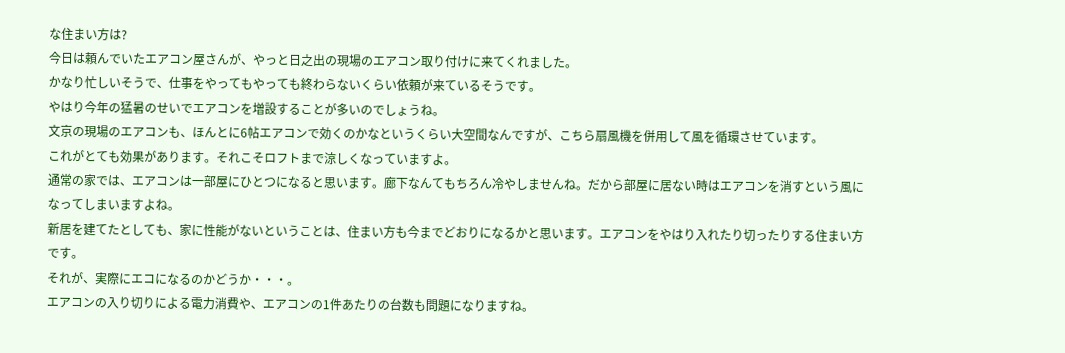な住まい方は?
今日は頼んでいたエアコン屋さんが、やっと日之出の現場のエアコン取り付けに来てくれました。
かなり忙しいそうで、仕事をやってもやっても終わらないくらい依頼が来ているそうです。
やはり今年の猛暑のせいでエアコンを増設することが多いのでしょうね。
文京の現場のエアコンも、ほんとに6帖エアコンで効くのかなというくらい大空間なんですが、こちら扇風機を併用して風を循環させています。
これがとても効果があります。それこそロフトまで涼しくなっていますよ。
通常の家では、エアコンは一部屋にひとつになると思います。廊下なんてもちろん冷やしませんね。だから部屋に居ない時はエアコンを消すという風になってしまいますよね。
新居を建てたとしても、家に性能がないということは、住まい方も今までどおりになるかと思います。エアコンをやはり入れたり切ったりする住まい方です。
それが、実際にエコになるのかどうか・・・。
エアコンの入り切りによる電力消費や、エアコンの1件あたりの台数も問題になりますね。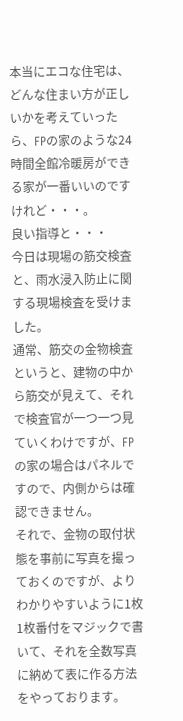本当にエコな住宅は、どんな住まい方が正しいかを考えていったら、FPの家のような24時間全館冷暖房ができる家が一番いいのですけれど・・・。
良い指導と・・・
今日は現場の筋交検査と、雨水浸入防止に関する現場検査を受けました。
通常、筋交の金物検査というと、建物の中から筋交が見えて、それで検査官が一つ一つ見ていくわけですが、FPの家の場合はパネルですので、内側からは確認できません。
それで、金物の取付状態を事前に写真を撮っておくのですが、よりわかりやすいように1枚1枚番付をマジックで書いて、それを全数写真に納めて表に作る方法をやっております。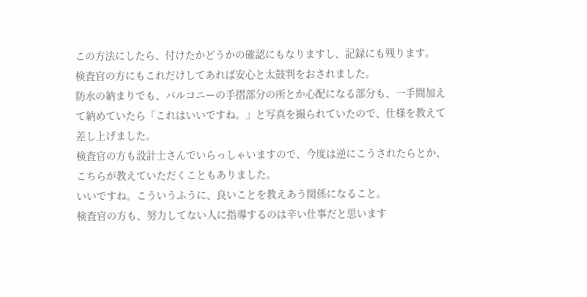この方法にしたら、付けたかどうかの確認にもなりますし、記録にも残ります。
検査官の方にもこれだけしてあれば安心と太鼓判をおされました。
防水の納まりでも、バルコニーの手摺部分の所とか心配になる部分も、一手間加えて納めていたら「これはいいですね。」と写真を撮られていたので、仕様を教えて差し上げました。
検査官の方も設計士さんでいらっしゃいますので、今度は逆にこうされたらとか、こちらが教えていただくこともありました。
いいですね。こういうふうに、良いことを教えあう関係になること。
検査官の方も、努力してない人に指導するのは辛い仕事だと思います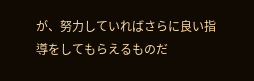が、努力していればさらに良い指導をしてもらえるものだ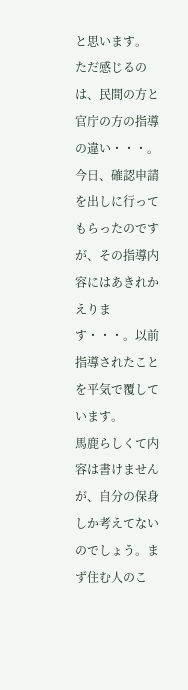と思います。
ただ感じるのは、民間の方と官庁の方の指導の違い・・・。
今日、確認申請を出しに行ってもらったのですが、その指導内容にはあきれかえります・・・。以前指導されたことを平気で覆しています。
馬鹿らしくて内容は書けませんが、自分の保身しか考えてないのでしょう。まず住む人のこ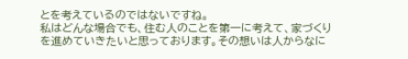とを考えているのではないですね。
私はどんな場合でも、住む人のことを第一に考えて、家づくりを進めていきたいと思っております。その想いは人からなに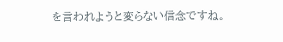を言われようと変らない信念ですね。